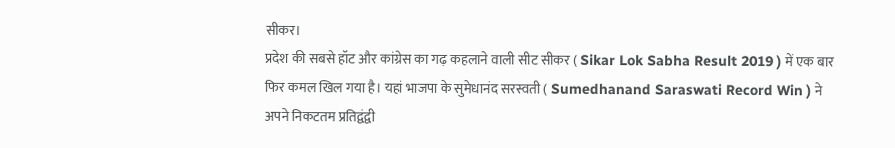सीकर।
प्रदेश की सबसे हॉट और कांग्रेस का गढ़ कहलाने वाली सीट सीकर ( Sikar Lok Sabha Result 2019 ) में एक बार फिर कमल खिल गया है। यहां भाजपा के सुमेधानंद सरस्वती ( Sumedhanand Saraswati Record Win ) ने अपने निकटतम प्रतिद्वंद्वी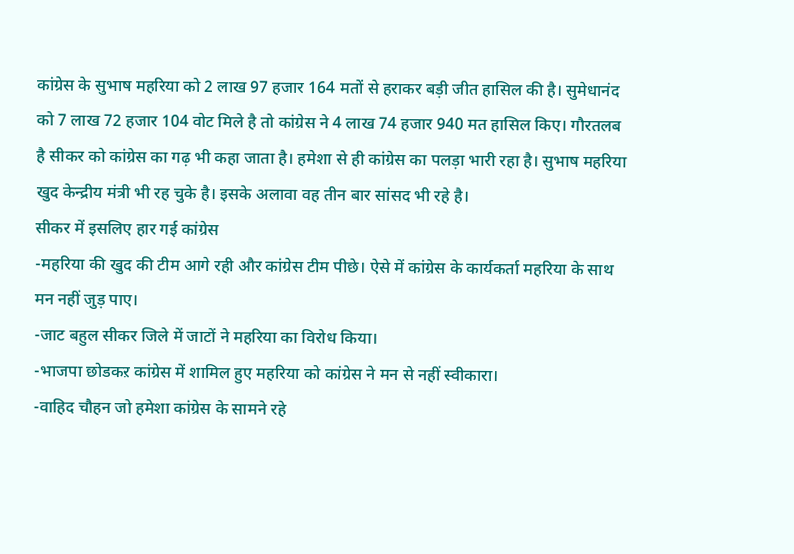कांग्रेस के सुभाष महरिया को 2 लाख 97 हजार 164 मतों से हराकर बड़ी जीत हासिल की है। सुमेधानंद को 7 लाख 72 हजार 104 वोट मिले है तो कांग्रेस ने 4 लाख 74 हजार 940 मत हासिल किए। गौरतलब है सीकर को कांग्रेस का गढ़ भी कहा जाता है। हमेशा से ही कांग्रेस का पलड़ा भारी रहा है। सुभाष महरिया खुद केन्द्रीय मंत्री भी रह चुके है। इसके अलावा वह तीन बार सांसद भी रहे है।
सीकर में इसलिए हार गई कांग्रेस
-महरिया की खुद की टीम आगे रही और कांग्रेस टीम पीछे। ऐसे में कांग्रेस के कार्यकर्ता महरिया के साथ मन नहीं जुड़ पाए।
-जाट बहुल सीकर जिले में जाटों ने महरिया का विरोध किया।
-भाजपा छोडकऱ कांग्रेस में शामिल हुए महरिया को कांग्रेस ने मन से नहीं स्वीकारा।
-वाहिद चौहन जो हमेशा कांग्रेस के सामने रहे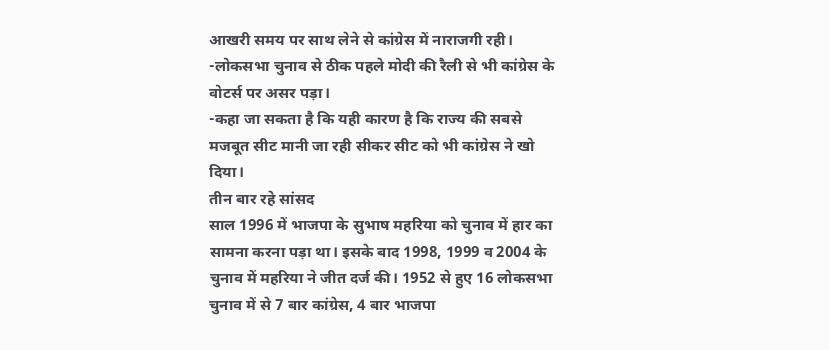आखरी समय पर साथ लेने से कांग्रेस में नाराजगी रही।
-लोकसभा चुनाव से ठीक पहले मोदी की रैली से भी कांग्रेस के वोटर्स पर असर पड़ा।
-कहा जा सकता है कि यही कारण है कि राज्य की सबसे मजबूत सीट मानी जा रही सीकर सीट को भी कांग्रेस ने खो दिया।
तीन बार रहे सांसद
साल 1996 में भाजपा के सुभाष महरिया को चुनाव में हार का सामना करना पड़ा था। इसके बाद 1998, 1999 व 2004 के चुनाव में महरिया ने जीत दर्ज की। 1952 से हुए 16 लोकसभा चुनाव में से 7 बार कांग्रेस, 4 बार भाजपा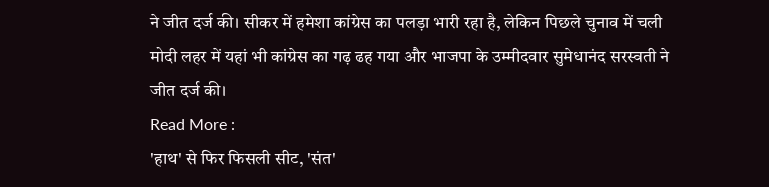ने जीत दर्ज की। सीकर में हमेशा कांग्रेस का पलड़ा भारी रहा है, लेकिन पिछले चुनाव में चली मोदी लहर में यहां भी कांग्रेस का गढ़ ढह गया और भाजपा के उम्मीदवार सुमेधानंद सरस्वती ने जीत दर्ज की।
Read More :
'हाथ' से फिर फिसली सीट, 'संत'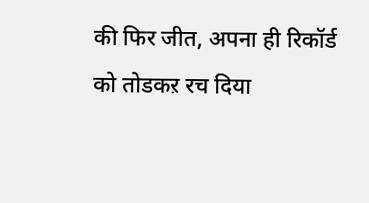की फिर जीत, अपना ही रिकॉर्ड को तोडकऱ रच दिया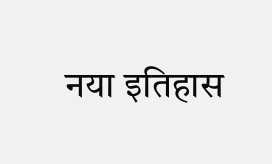नया इतिहास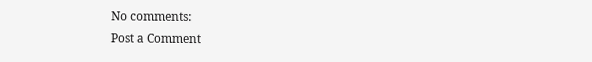No comments:
Post a Comment